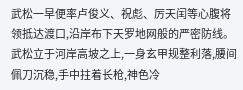武松一早便率卢俊义、祝彪、厉天闰等心腹将领抵达渡口,沿岸布下天罗地网般的严密防线。
武松立于河岸高坡之上,一身玄甲规整利落,腰间佩刀沉稳,手中拄着长枪,神色冷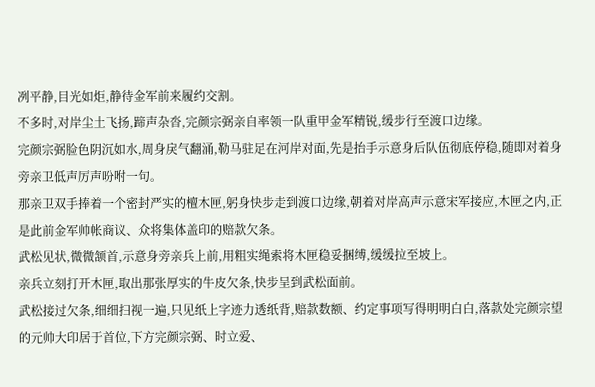冽平静,目光如炬,静待金军前来履约交割。
不多时,对岸尘土飞扬,蹄声杂沓,完颜宗弼亲自率领一队重甲金军精锐,缓步行至渡口边缘。
完颜宗弼脸色阴沉如水,周身戾气翻涌,勒马驻足在河岸对面,先是抬手示意身后队伍彻底停稳,随即对着身旁亲卫低声厉声吩咐一句。
那亲卫双手捧着一个密封严实的檀木匣,躬身快步走到渡口边缘,朝着对岸高声示意宋军接应,木匣之内,正是此前金军帅帐商议、众将集体盖印的赔款欠条。
武松见状,微微颔首,示意身旁亲兵上前,用粗实绳索将木匣稳妥捆缚,缓缓拉至坡上。
亲兵立刻打开木匣,取出那张厚实的牛皮欠条,快步呈到武松面前。
武松接过欠条,细细扫视一遍,只见纸上字迹力透纸背,赔款数额、约定事项写得明明白白,落款处完颜宗望的元帅大印居于首位,下方完颜宗弼、时立爱、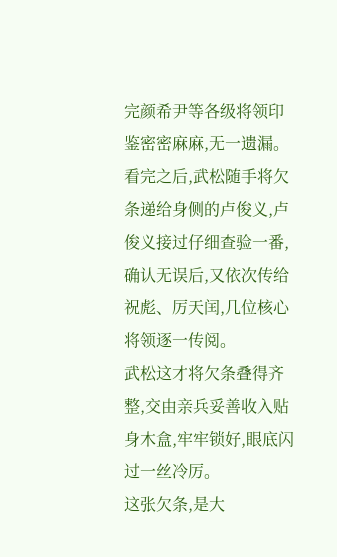完颜希尹等各级将领印鉴密密麻麻,无一遗漏。
看完之后,武松随手将欠条递给身侧的卢俊义,卢俊义接过仔细查验一番,确认无误后,又依次传给祝彪、厉天闰,几位核心将领逐一传阅。
武松这才将欠条叠得齐整,交由亲兵妥善收入贴身木盒,牢牢锁好,眼底闪过一丝冷厉。
这张欠条,是大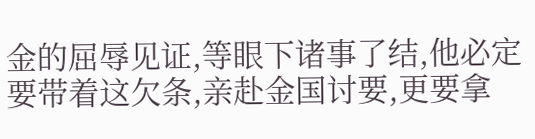金的屈辱见证,等眼下诸事了结,他必定要带着这欠条,亲赴金国讨要,更要拿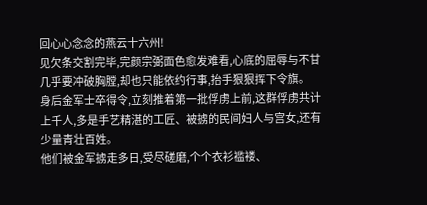回心心念念的燕云十六州!
见欠条交割完毕,完颜宗弼面色愈发难看,心底的屈辱与不甘几乎要冲破胸膛,却也只能依约行事,抬手狠狠挥下令旗。
身后金军士卒得令,立刻推着第一批俘虏上前,这群俘虏共计上千人,多是手艺精湛的工匠、被掳的民间妇人与宫女,还有少量青壮百姓。
他们被金军掳走多日,受尽磋磨,个个衣衫褴褛、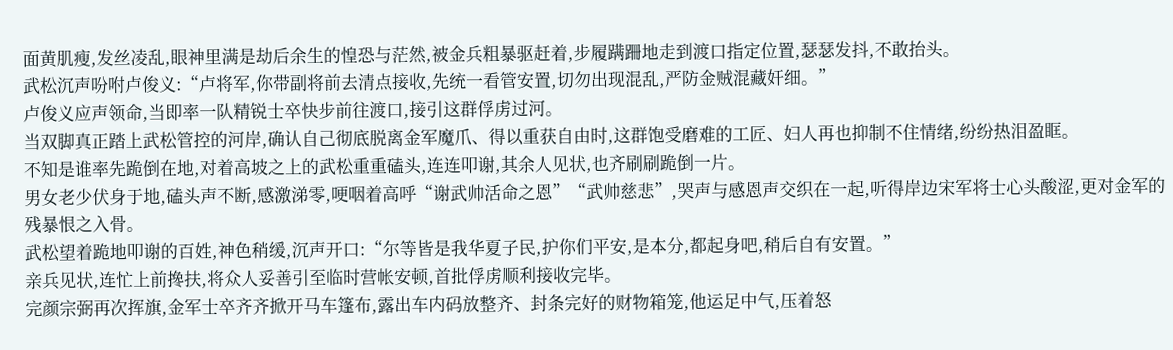面黄肌瘦,发丝凌乱,眼神里满是劫后余生的惶恐与茫然,被金兵粗暴驱赶着,步履蹒跚地走到渡口指定位置,瑟瑟发抖,不敢抬头。
武松沉声吩咐卢俊义:“卢将军,你带副将前去清点接收,先统一看管安置,切勿出现混乱,严防金贼混藏奸细。”
卢俊义应声领命,当即率一队精锐士卒快步前往渡口,接引这群俘虏过河。
当双脚真正踏上武松管控的河岸,确认自己彻底脱离金军魔爪、得以重获自由时,这群饱受磨难的工匠、妇人再也抑制不住情绪,纷纷热泪盈眶。
不知是谁率先跪倒在地,对着高坡之上的武松重重磕头,连连叩谢,其余人见状,也齐刷刷跪倒一片。
男女老少伏身于地,磕头声不断,感激涕零,哽咽着高呼“谢武帅活命之恩”“武帅慈悲”,哭声与感恩声交织在一起,听得岸边宋军将士心头酸涩,更对金军的残暴恨之入骨。
武松望着跪地叩谢的百姓,神色稍缓,沉声开口:“尔等皆是我华夏子民,护你们平安,是本分,都起身吧,稍后自有安置。”
亲兵见状,连忙上前搀扶,将众人妥善引至临时营帐安顿,首批俘虏顺利接收完毕。
完颜宗弼再次挥旗,金军士卒齐齐掀开马车篷布,露出车内码放整齐、封条完好的财物箱笼,他运足中气,压着怒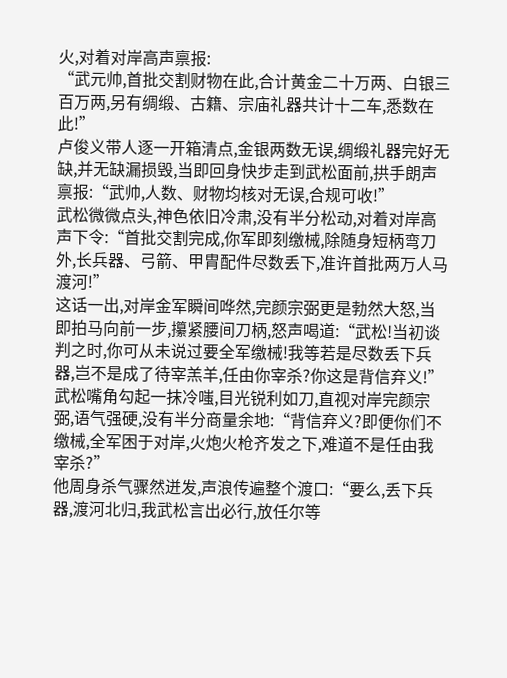火,对着对岸高声禀报:
“武元帅,首批交割财物在此,合计黄金二十万两、白银三百万两,另有绸缎、古籍、宗庙礼器共计十二车,悉数在此!”
卢俊义带人逐一开箱清点,金银两数无误,绸缎礼器完好无缺,并无缺漏损毁,当即回身快步走到武松面前,拱手朗声禀报:“武帅,人数、财物均核对无误,合规可收!”
武松微微点头,神色依旧冷肃,没有半分松动,对着对岸高声下令:“首批交割完成,你军即刻缴械,除随身短柄弯刀外,长兵器、弓箭、甲胄配件尽数丢下,准许首批两万人马渡河!”
这话一出,对岸金军瞬间哗然,完颜宗弼更是勃然大怒,当即拍马向前一步,攥紧腰间刀柄,怒声喝道:“武松!当初谈判之时,你可从未说过要全军缴械!我等若是尽数丢下兵器,岂不是成了待宰羔羊,任由你宰杀?你这是背信弃义!”
武松嘴角勾起一抹冷嗤,目光锐利如刀,直视对岸完颜宗弼,语气强硬,没有半分商量余地:“背信弃义?即便你们不缴械,全军困于对岸,火炮火枪齐发之下,难道不是任由我宰杀?”
他周身杀气骤然迸发,声浪传遍整个渡口:“要么,丢下兵器,渡河北归,我武松言出必行,放任尔等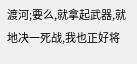渡河;要么,就拿起武器,就地决一死战,我也正好将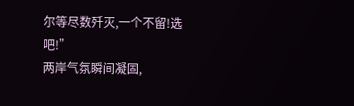尔等尽数歼灭,一个不留!选吧!”
两岸气氛瞬间凝固,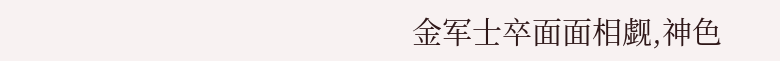金军士卒面面相觑,神色